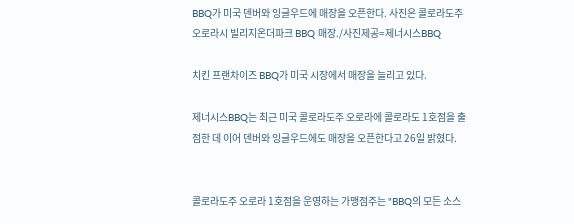BBQ가 미국 덴버와 잉글우드에 매장을 오픈한다. 사진은 콜로라도주 오로라시 빌리지온더파크 BBQ 매장./사진제공=제너시스BBQ

치킨 프랜차이즈 BBQ가 미국 시장에서 매장을 늘리고 있다.

제너시스BBQ는 최근 미국 콜로라도주 오로라에 콜로라도 1호점을 출점한 데 이어 덴버와 잉글우드에도 매장을 오픈한다고 26일 밝혔다.


콜로라도주 오로라 1호점을 운영하는 가맹점주는 "BBQ의 모든 소스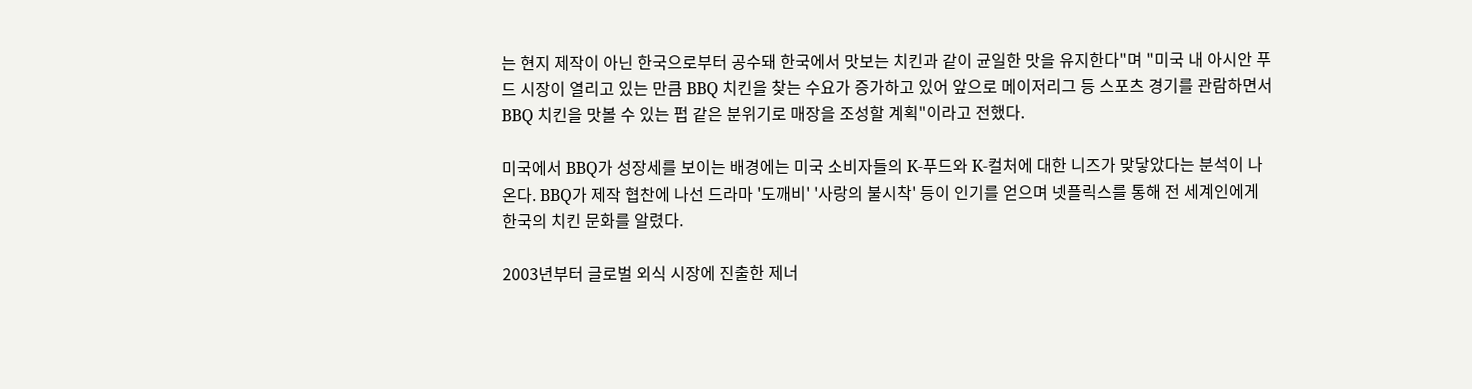는 현지 제작이 아닌 한국으로부터 공수돼 한국에서 맛보는 치킨과 같이 균일한 맛을 유지한다"며 "미국 내 아시안 푸드 시장이 열리고 있는 만큼 BBQ 치킨을 찾는 수요가 증가하고 있어 앞으로 메이저리그 등 스포츠 경기를 관람하면서 BBQ 치킨을 맛볼 수 있는 펍 같은 분위기로 매장을 조성할 계획"이라고 전했다.

미국에서 BBQ가 성장세를 보이는 배경에는 미국 소비자들의 K-푸드와 K-컬처에 대한 니즈가 맞닿았다는 분석이 나온다. BBQ가 제작 협찬에 나선 드라마 '도깨비' '사랑의 불시착' 등이 인기를 얻으며 넷플릭스를 통해 전 세계인에게 한국의 치킨 문화를 알렸다.

2003년부터 글로벌 외식 시장에 진출한 제너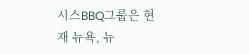시스BBQ그룹은 현재 뉴욕, 뉴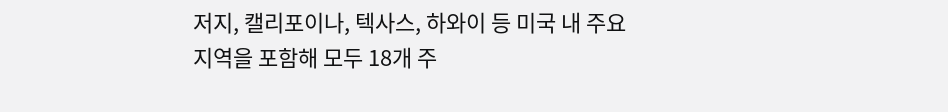저지, 캘리포이나, 텍사스, 하와이 등 미국 내 주요 지역을 포함해 모두 18개 주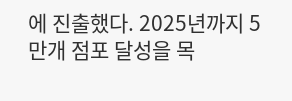에 진출했다. 2025년까지 5만개 점포 달성을 목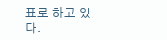표로 하고 있다.